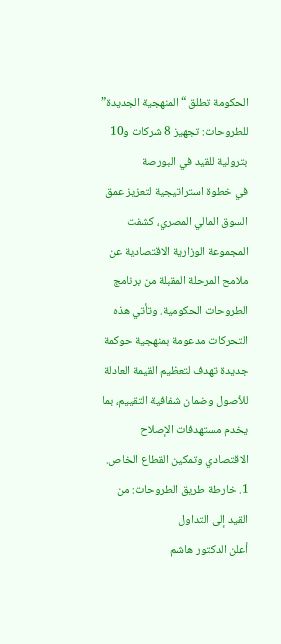الحكومة تطلق “المنهجية الجديدة” للطروحات: تجهيز 8 شركات و10 بترولية للقيد في البورصة
في خطوة استراتيجية لتعزيز عمق السوق المالي المصري، كشفت المجموعة الوزارية الاقتصادية عن ملامح المرحلة المقبلة من برنامج الطروحات الحكومية. وتأتي هذه التحركات مدعومة بمنهجية حوكمة جديدة تهدف لتعظيم القيمة العادلة للأصول وضمان شفافية التقييم، بما يخدم مستهدفات الإصلاح الاقتصادي وتمكين القطاع الخاص.
1. خارطة طريق الطروحات: من القيد إلى التداول
أعلن الدكتور هاشم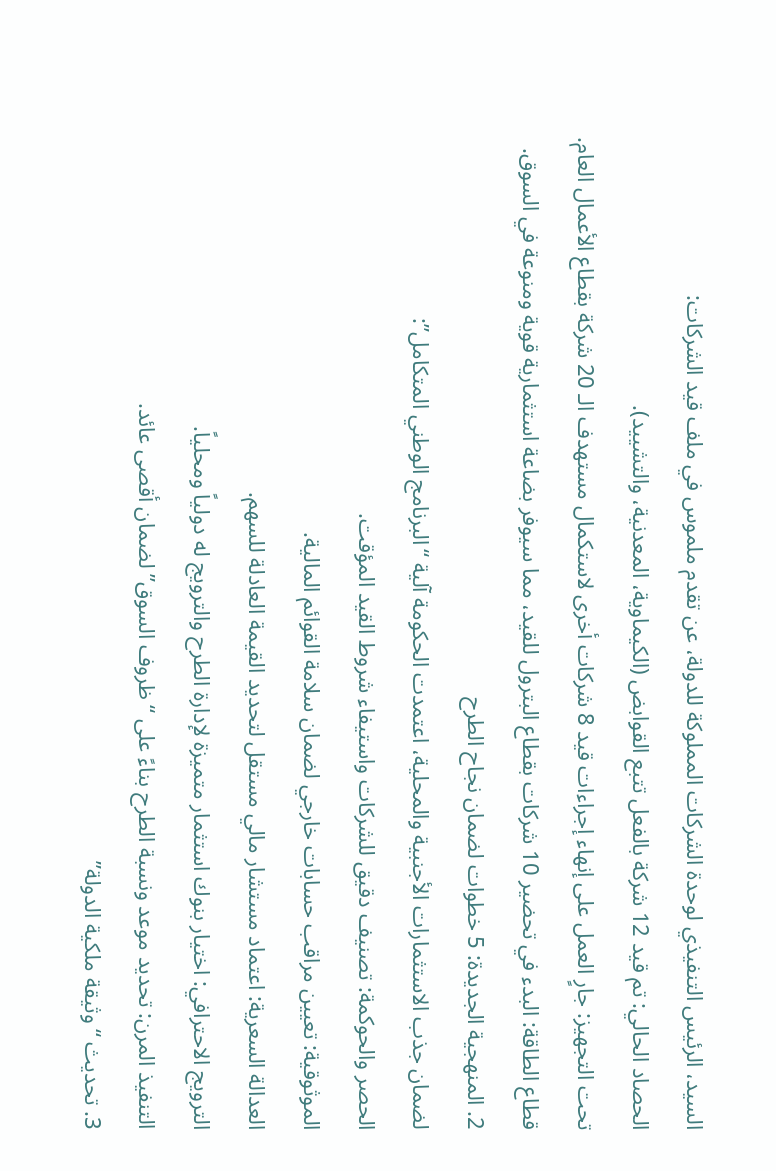السيد، الرئيس التنفيذي لوحدة الشركات المملوكة للدولة، عن تقدم ملموس في ملف قيد الشركات:
الحصاد الحالي: تم قيد 12 شركة بالفعل تتبع القوابض (الكيماوية، المعدنية، والتشييد).
تحت التجهيز: جارٍ العمل على إنهاء إجراءات قيد 8 شركات أخرى لاستكمال مستهدف الـ 20 شركة بقطاع الأعمال العام.
قطاع الطاقة: البدء في تحضير 10 شركات بقطاع البترول للقيد، مما سيوفر بضاعة استثمارية قوية ومنوعة في السوق.
2. المنهجية الجديدة: 5 خطوات لضمان نجاح الطرح
لضمان جذب الاستثمارات الأجنبية والمحلية، اعتمدت الحكومة آلية “البرنامج الوطني المتكامل”:
الحصر والحوكمة: تصنيف دقيق للشركات واستيفاء شروط القيد المؤقت.
الموثوقية: تعيين مراقب حسابات خارجي لضمان سلامة القوائم المالية.
العدالة السعرية: اعتماد مستشار مالي مستقل لتحديد القيمة العادلة للسهم.
الترويج الاحترافي: اختيار بنوك استثمار متميزة لإدارة الطرح والترويج له دولياً ومحلياً.
التنفيذ المرن: تحديد موعد ونسبة الطرح بناءً على “ظروف السوق” لضمان أقصى عائد.
3. تحديث “وثيقة ملكية الدولة”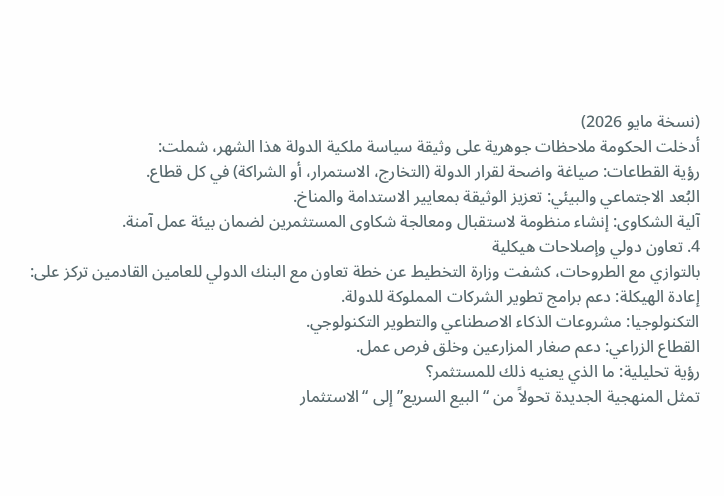(نسخة مايو 2026)
أدخلت الحكومة ملاحظات جوهرية على وثيقة سياسة ملكية الدولة هذا الشهر، شملت:
رؤية القطاعات: صياغة واضحة لقرار الدولة (التخارج، الاستمرار، أو الشراكة) في كل قطاع.
البُعد الاجتماعي والبيئي: تعزيز الوثيقة بمعايير الاستدامة والمناخ.
آلية الشكاوى: إنشاء منظومة لاستقبال ومعالجة شكاوى المستثمرين لضمان بيئة عمل آمنة.
4. تعاون دولي وإصلاحات هيكلية
بالتوازي مع الطروحات، كشفت وزارة التخطيط عن خطة تعاون مع البنك الدولي للعامين القادمين تركز على:
إعادة الهيكلة: دعم برامج تطوير الشركات المملوكة للدولة.
التكنولوجيا: مشروعات الذكاء الاصطناعي والتطوير التكنولوجي.
القطاع الزراعي: دعم صغار المزارعين وخلق فرص عمل.
رؤية تحليلية: ما الذي يعنيه ذلك للمستثمر؟
تمثل المنهجية الجديدة تحولاً من “البيع السريع” إلى “الاستثمار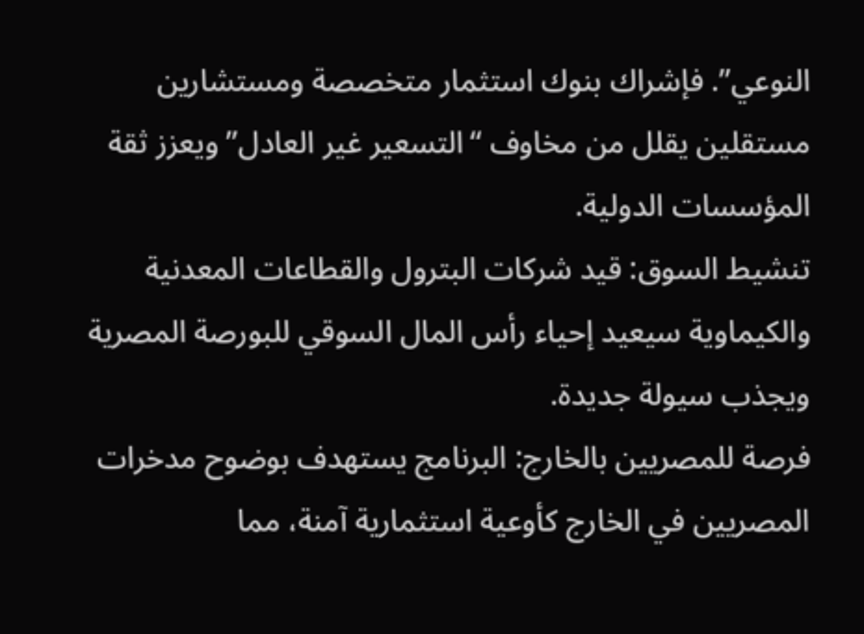النوعي”. فإشراك بنوك استثمار متخصصة ومستشارين مستقلين يقلل من مخاوف “التسعير غير العادل” ويعزز ثقة المؤسسات الدولية.
تنشيط السوق: قيد شركات البترول والقطاعات المعدنية والكيماوية سيعيد إحياء رأس المال السوقي للبورصة المصرية ويجذب سيولة جديدة.
فرصة للمصريين بالخارج: البرنامج يستهدف بوضوح مدخرات المصريين في الخارج كأوعية استثمارية آمنة، مما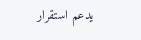يدعم استقرار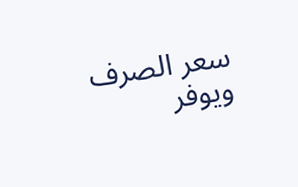سعر الصرف ويوفر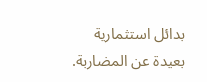بدائل استثمارية بعيدة عن المضاربة.